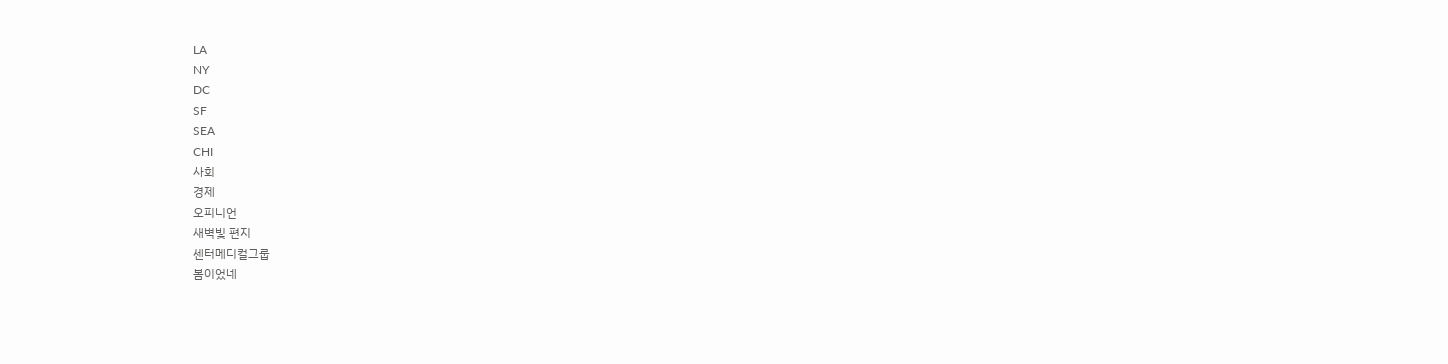LA
NY
DC
SF
SEA
CHI
사회
경제
오피니언
새벽빛 편지
센터메디컬그룹
봄이었네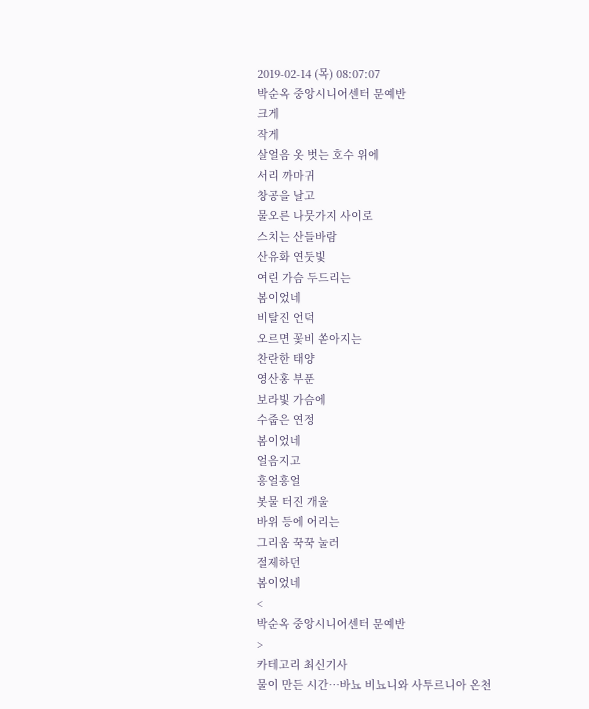2019-02-14 (목) 08:07:07
박순옥 중앙시니어센터 문예반
크게
작게
살얼음 옷 벗는 호수 위에
서리 까마귀
창공을 날고
물오른 나뭇가지 사이로
스치는 산들바람
산유화 연둣빛
여린 가슴 두드리는
봄이었네
비탈진 언덕
오르면 꽃비 쏟아지는
찬란한 태양
영산홍 부푼
보라빛 가슴에
수줍은 연정
봄이었네
얼음지고
흥얼흥얼
봇물 터진 개울
바위 등에 어리는
그리움 꾹꾹 눌러
절제하던
봄이었네
<
박순옥 중앙시니어센터 문예반
>
카테고리 최신기사
물이 만든 시간…바뇨 비뇨니와 사투르니아 온천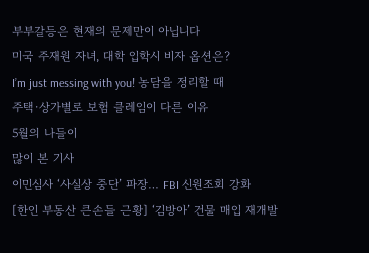부부갈등은 현재의 문제만이 아닙니다
미국 주재원 자녀, 대학 입학시 비자 옵션은?
I’m just messing with you! 농담을 정리할 때
주택·상가별로 보험 클레임이 다른 이유
5월의 나들이
많이 본 기사
이민심사 ‘사실상 중단’ 파장… FBI 신원조회 강화
[한인 부동산 큰손들 근황] ‘김방아’ 건물 매입 재개발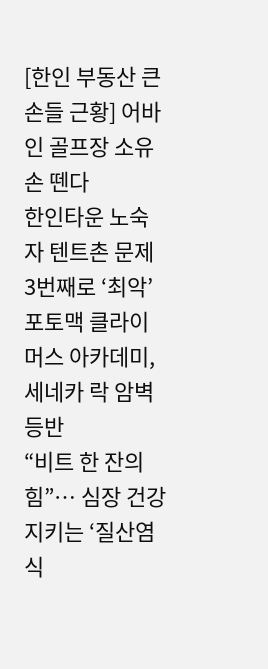[한인 부동산 큰손들 근황] 어바인 골프장 소유 손 뗀다
한인타운 노숙자 텐트촌 문제 3번째로 ‘최악’
포토맥 클라이머스 아카데미, 세네카 락 암벽 등반
“비트 한 잔의 힘”… 심장 건강 지키는 ‘질산염 식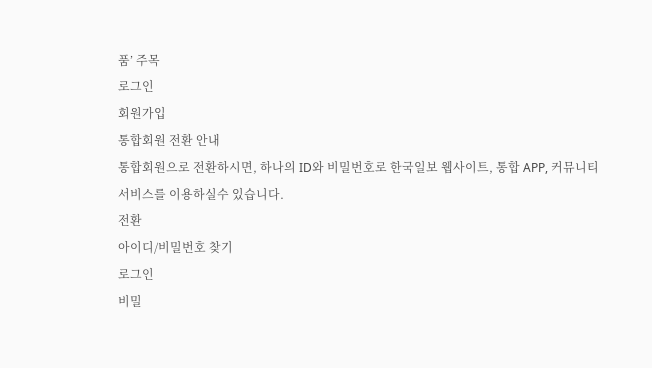품’ 주목
로그인
회원가입
통합회원 전환 안내
통합회원으로 전환하시면, 하나의 ID와 비밀번호로 한국일보 웹사이트, 통합 APP, 커뮤니티 서비스를 이용하실수 있습니다.
전환
아이디/비밀번호 찾기
로그인
비밀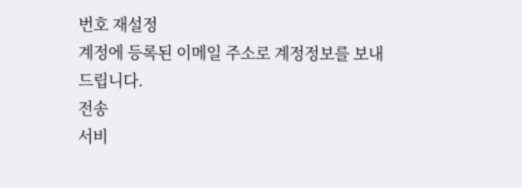번호 재설정
계정에 등록된 이메일 주소로 계정정보를 보내드립니다.
전송
서비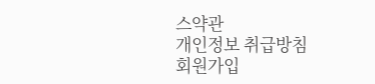스약관
개인정보 취급방침
회원가입